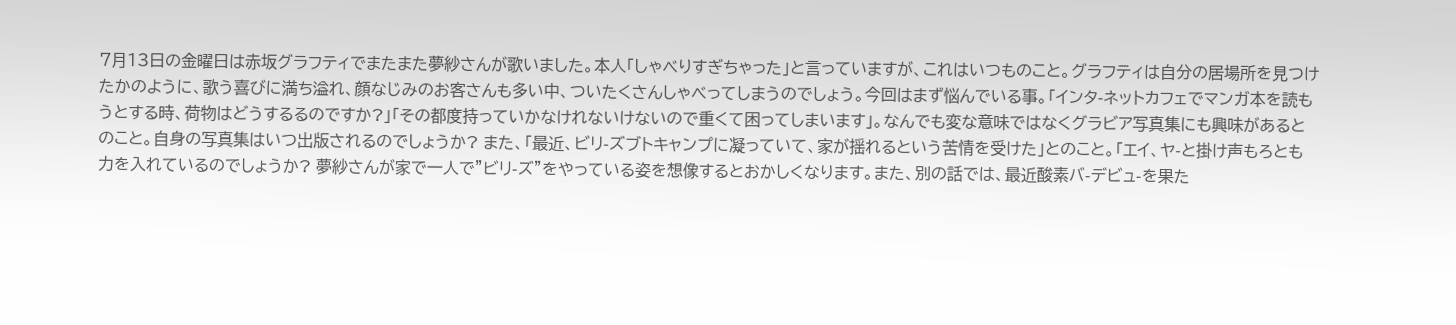7月13日の金曜日は赤坂グラフティでまたまた夢紗さんが歌いました。本人「しゃべりすぎちゃった」と言っていますが、これはいつものこと。グラフティは自分の居場所を見つけたかのように、歌う喜びに満ち溢れ、顔なじみのお客さんも多い中、ついたくさんしゃべってしまうのでしょう。今回はまず悩んでいる事。「インタ-ネットカフェでマンガ本を読もうとする時、荷物はどうするるのですか?」「その都度持っていかなけれないけないので重くて困ってしまいます」。なんでも変な意味ではなくグラビア写真集にも興味があるとのこと。自身の写真集はいつ出版されるのでしょうか? また、「最近、ビリ-ズブトキャンプに凝っていて、家が揺れるという苦情を受けた」とのこと。「エイ、ヤ-と掛け声もろとも力を入れているのでしょうか? 夢紗さんが家で一人で”ビリ-ズ”をやっている姿を想像するとおかしくなります。また、別の話では、最近酸素バ-デビュ-を果た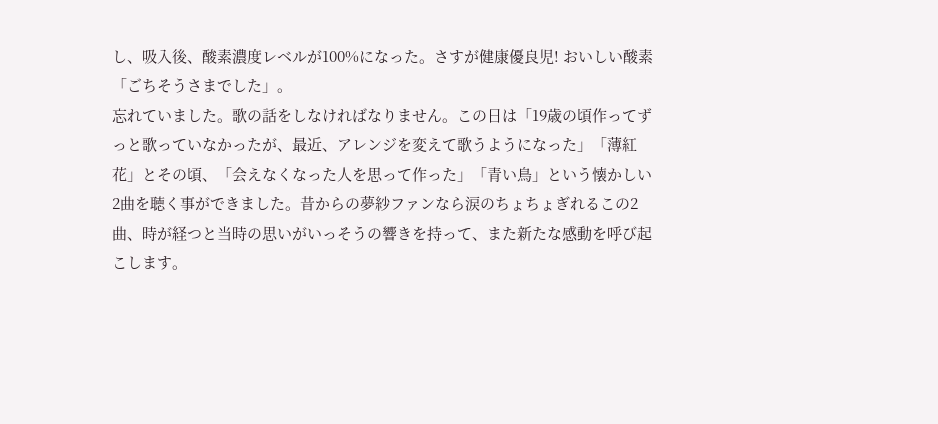し、吸入後、酸素濃度レベルが100%になった。さすが健康優良児! おいしい酸素「ごちそうさまでした」。
忘れていました。歌の話をしなければなりません。この日は「19歳の頃作ってずっと歌っていなかったが、最近、アレンジを変えて歌うようになった」「薄紅花」とその頃、「会えなくなった人を思って作った」「青い鳥」という懐かしい2曲を聴く事ができました。昔からの夢紗ファンなら涙のちょちょぎれるこの2曲、時が経つと当時の思いがいっそうの響きを持って、また新たな感動を呼び起こします。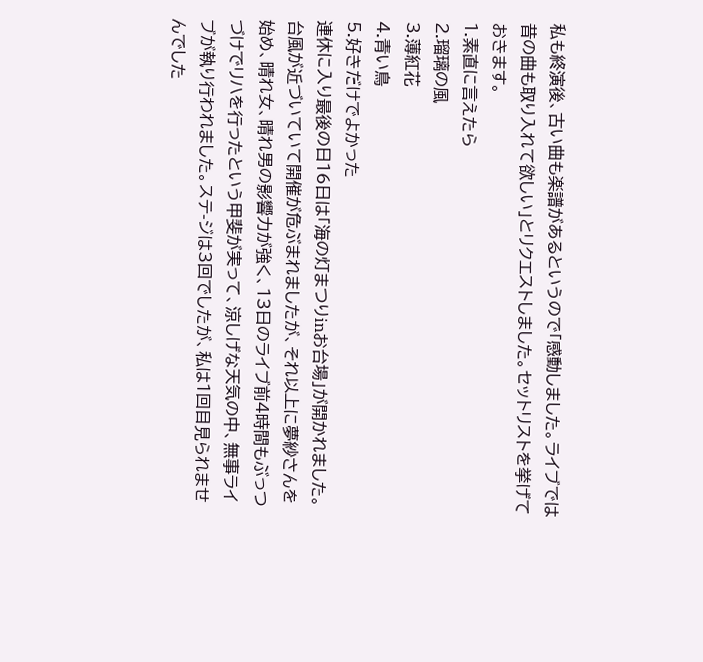私も終演後、古い曲も楽譜があるというので「感動しました。ライブでは昔の曲も取り入れて欲しい」とリクエストしました。セットリストを挙げておきます。
1.素直に言えたら
2.瑠璃の風
3.薄紅花
4.青い鳥
5.好きだけでよかった
連休に入り最後の日16日は「海の灯まつりinお台場」が開かれました。台風が近づいていて開催が危ぶまれましたが、それ以上に夢紗さんを始め、晴れ女、晴れ男の影響力が強く、13日のライブ前4時間もぶっつづけでリハを行ったという甲斐が実って、涼しげな天気の中、無事ライブが執り行われました。ステ-ジは3回でしたが、私は1回目見られませんでした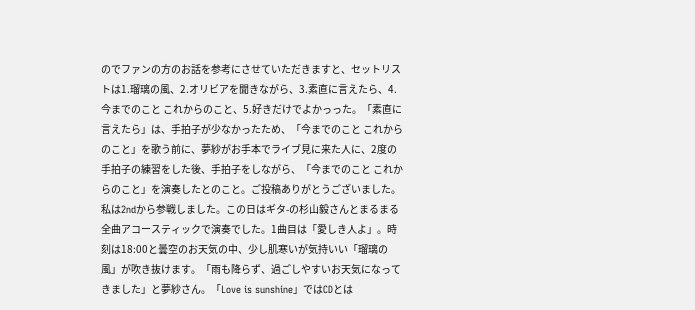のでファンの方のお話を参考にさせていただきますと、セットリストは1.瑠璃の風、2.オリビアを聞きながら、3.素直に言えたら、4.今までのこと これからのこと、5.好きだけでよかっった。「素直に言えたら」は、手拍子が少なかったため、「今までのこと これからのこと」を歌う前に、夢紗がお手本でライブ見に来た人に、2度の手拍子の練習をした後、手拍子をしながら、「今までのこと これからのこと」を演奏したとのこと。ご投稿ありがとうございました。
私は2ndから参戦しました。この日はギタ-の杉山毅さんとまるまる全曲アコースティックで演奏でした。1曲目は「愛しき人よ」。時刻は18:00と曇空のお天気の中、少し肌寒いが気持いい「瑠璃の風」が吹き抜けます。「雨も降らず、過ごしやすいお天気になってきました」と夢紗さん。「Love is sunshine」ではCDとは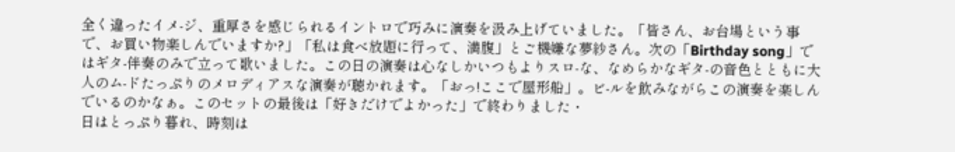全く違ったイメ-ジ、重厚さを感じられるイントロで巧みに演奏を汲み上げていました。「皆さん、お台場という事で、お買い物楽しんでいますか?」「私は食べ放題に行って、満腹」とご機嫌な夢紗さん。次の「Birthday song」ではギタ-伴奏のみで立って歌いました。この日の演奏は心なしかいつもよりスロ-な、なめらかなギタ-の音色とともに大人のム-ドたっぷりのメロディアスな演奏が聴かれます。「おっ!ここで屋形船」。ビ-ルを飲みながらこの演奏を楽しんでいるのかなぁ。このセットの最後は「好きだけでよかった」で終わりました・
日はとっぷり暮れ、時刻は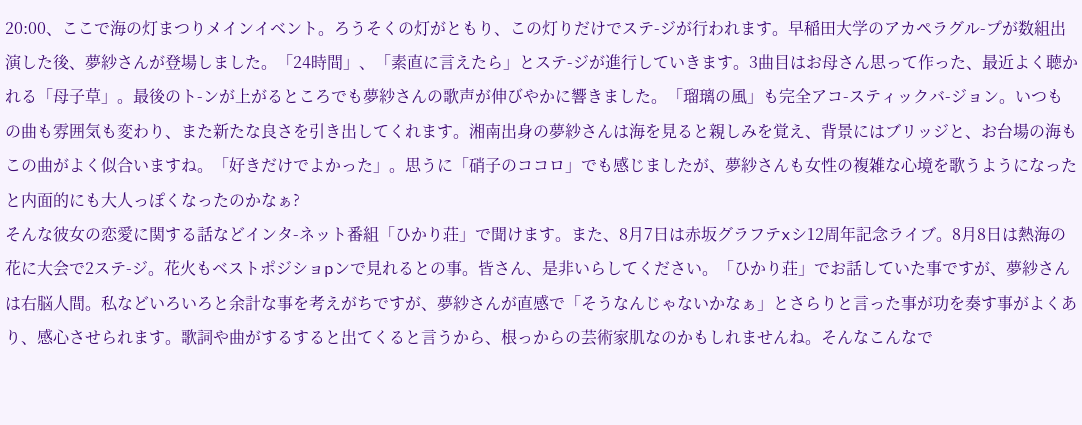20:00、ここで海の灯まつりメインイベント。ろうそくの灯がともり、この灯りだけでステ-ジが行われます。早稲田大学のアカペラグル-プが数組出演した後、夢紗さんが登場しました。「24時間」、「素直に言えたら」とステ-ジが進行していきます。3曲目はお母さん思って作った、最近よく聴かれる「母子草」。最後のト-ンが上がるところでも夢紗さんの歌声が伸びやかに響きました。「瑠璃の風」も完全アコ-スティックバ-ジョン。いつもの曲も雰囲気も変わり、また新たな良さを引き出してくれます。湘南出身の夢紗さんは海を見ると親しみを覚え、背景にはブリッジと、お台場の海もこの曲がよく似合いますね。「好きだけでよかった」。思うに「硝子のココロ」でも感じましたが、夢紗さんも女性の複雑な心境を歌うようになったと内面的にも大人っぽくなったのかなぁ?
そんな彼女の恋愛に関する話などインタ-ネット番組「ひかり荘」で聞けます。また、8月7日は赤坂グラフテxシ12周年記念ライブ。8月8日は熱海の花に大会で2ステ-ジ。花火もベストポジショpンで見れるとの事。皆さん、是非いらしてください。「ひかり荘」でお話していた事ですが、夢紗さんは右脳人間。私などいろいろと余計な事を考えがちですが、夢紗さんが直感で「そうなんじゃないかなぁ」とさらりと言った事が功を奏す事がよくあり、感心させられます。歌詞や曲がするすると出てくると言うから、根っからの芸術家肌なのかもしれませんね。そんなこんなで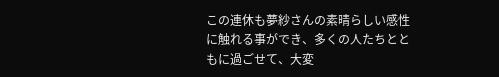この連休も夢紗さんの素晴らしい感性に触れる事ができ、多くの人たちとともに過ごせて、大変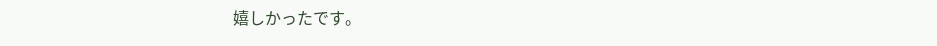嬉しかったです。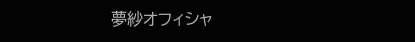夢紗オフィシャ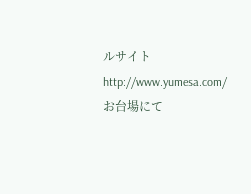ルサイト
http://www.yumesa.com/
お台場にて